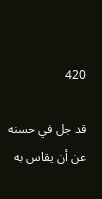420

قد جل في حسنه عن أن يقاس به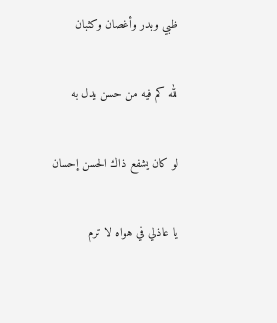ظبي وبدر وأغصان وكثبان

لله كم فيه من حسن يدل به

لو كان يشفع ذاك الحسن إحسان

يا عاذلي في هواه لا ترم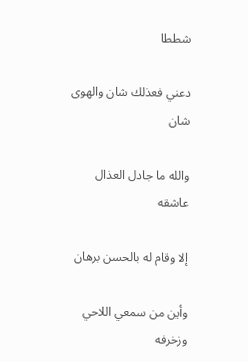شططا

دعني فعذلك شان والهوى شان

والله ما جادل العذال عاشقه

إلا وقام له بالحسن برهان

وأين من سمعي اللاحي وزخرفه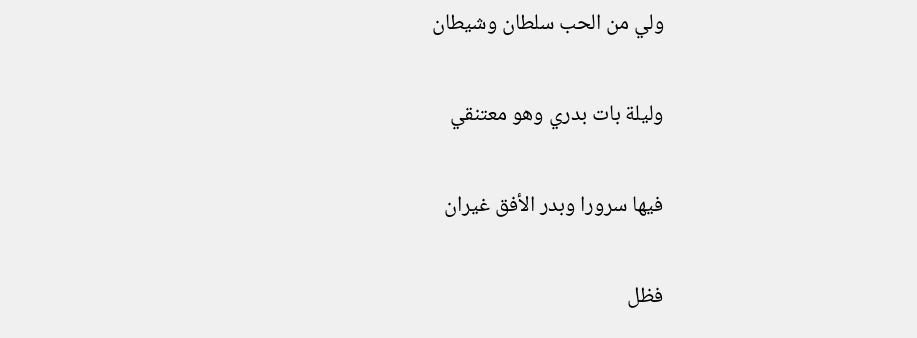ولي من الحب سلطان وشيطان

وليلة بات بدري وهو معتنقي

فيها سرورا وبدر الأفق غيران

فظل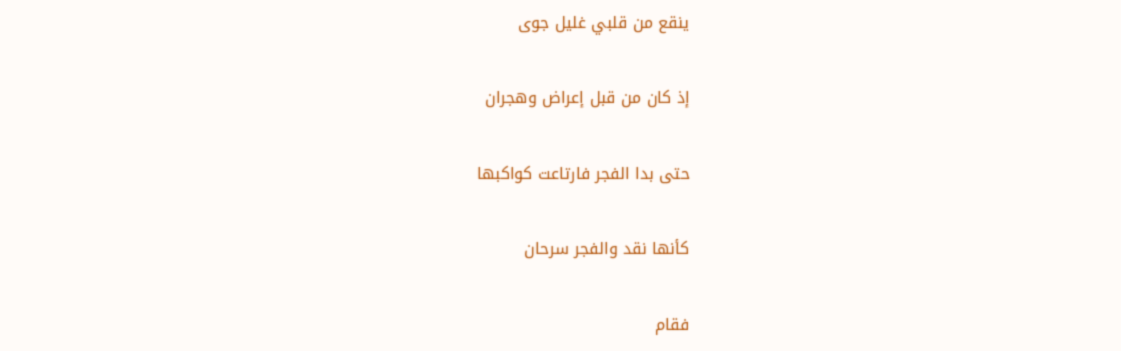ينقع من قلبي غليل جوى

إذ كان من قبل إعراض وهجران

حتى بدا الفجر فارتاعت كواكبها

كأنها نقد والفجر سرحان

فقام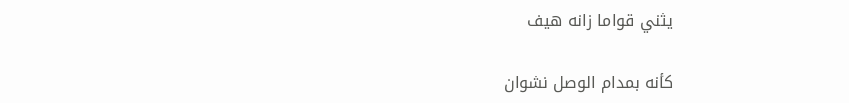يثني قواما زانه هيف

كأنه بمدام الوصل نشوان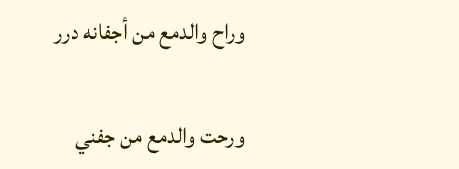وراح والدمع من أجفانه درر

ورحت والدمع من جفني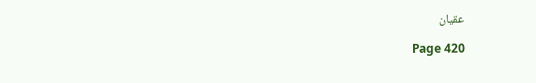عقيان

Page 420